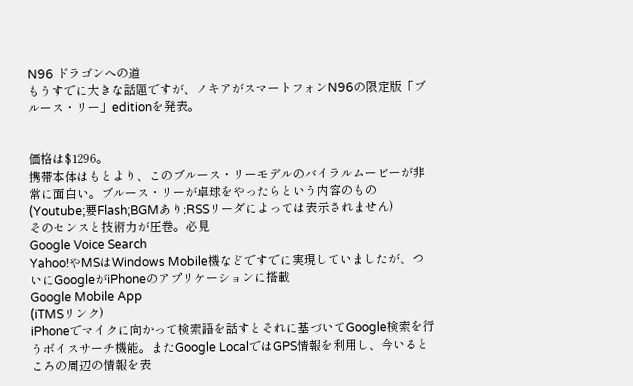N96 ドラゴンへの道
もうすでに大きな話題ですが、ノキアがスマートフォンN96の限定版「ブルース・リー」editionを発表。


価格は$1296。
携帯本体はもとより、このブルース・リーモデルのバイラルムービーが非常に面白い。ブルース・リーが卓球をやったらという内容のもの
(Youtube;要Flash;BGMあり;RSSリーダによっては表示されません)
そのセンスと技術力が圧巻。必見
Google Voice Search
Yahoo!やMSはWindows Mobile機などですでに実現していましたが、ついにGoogleがiPhoneのアプリケーションに搭載
Google Mobile App
(iTMSリンク)
iPhoneでマイクに向かって検索語を話すとそれに基づいてGoogle検索を行うボイスサーチ機能。またGoogle LocalではGPS情報を利用し、今いるところの周辺の情報を表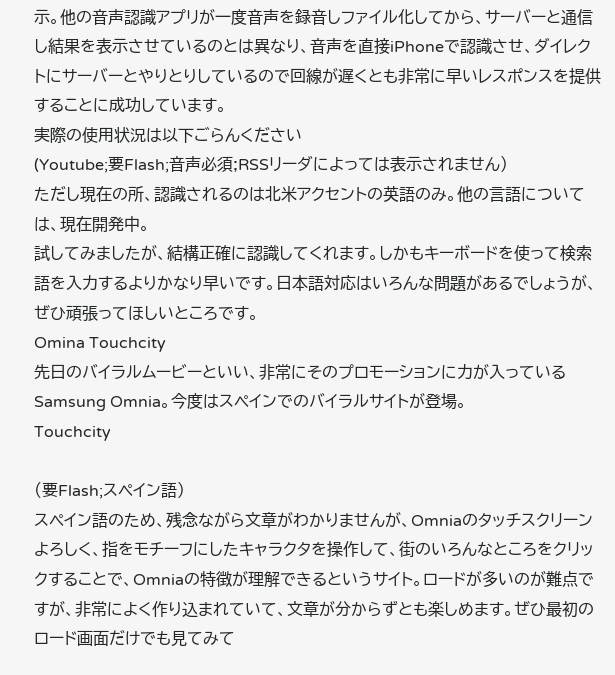示。他の音声認識アプリが一度音声を録音しファイル化してから、サーバーと通信し結果を表示させているのとは異なり、音声を直接iPhoneで認識させ、ダイレクトにサーバーとやりとりしているので回線が遅くとも非常に早いレスポンスを提供することに成功しています。
実際の使用状況は以下ごらんください
(Youtube;要Flash;音声必須;RSSリーダによっては表示されません)
ただし現在の所、認識されるのは北米アクセントの英語のみ。他の言語については、現在開発中。
試してみましたが、結構正確に認識してくれます。しかもキーボードを使って検索語を入力するよりかなり早いです。日本語対応はいろんな問題があるでしょうが、ぜひ頑張ってほしいところです。
Omina Touchcity
先日のバイラルムービーといい、非常にそのプロモーションに力が入っているSamsung Omnia。今度はスペインでのバイラルサイトが登場。
Touchcity

(要Flash;スペイン語)
スペイン語のため、残念ながら文章がわかりませんが、Omniaのタッチスクリーンよろしく、指をモチーフにしたキャラクタを操作して、街のいろんなところをクリックすることで、Omniaの特徴が理解できるというサイト。ロードが多いのが難点ですが、非常によく作り込まれていて、文章が分からずとも楽しめます。ぜひ最初のロード画面だけでも見てみて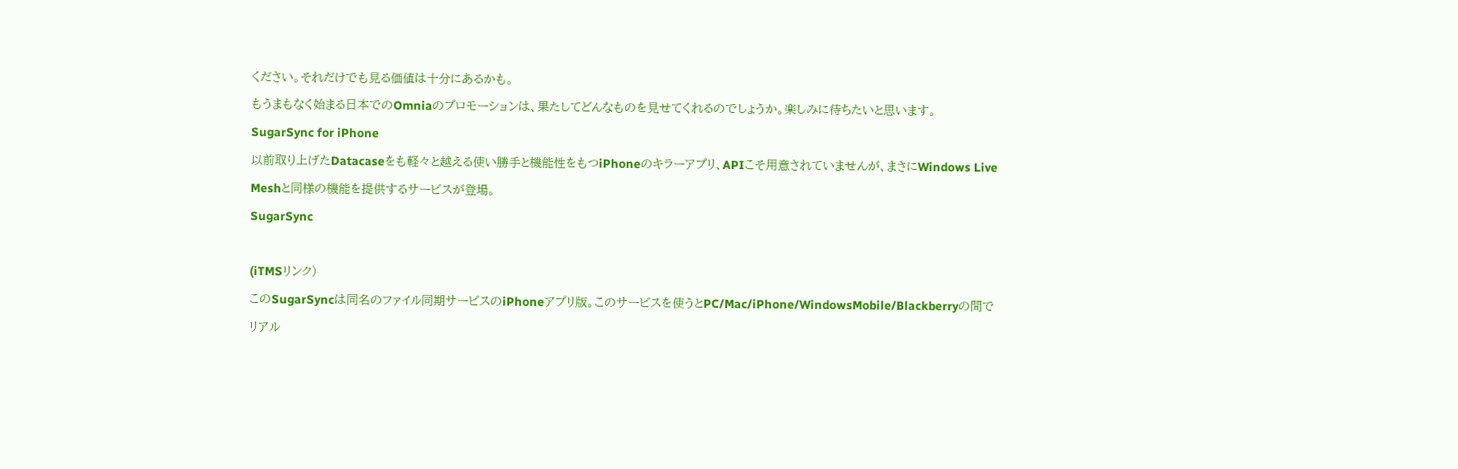ください。それだけでも見る価値は十分にあるかも。
もうまもなく始まる日本でのOmniaのプロモーションは、果たしてどんなものを見せてくれるのでしょうか。楽しみに待ちたいと思います。
SugarSync for iPhone
以前取り上げたDatacaseをも軽々と越える使い勝手と機能性をもつiPhoneのキラーアプリ、APIこそ用意されていませんが、まさにWindows Live Meshと同様の機能を提供するサービスが登場。
SugarSync

(iTMSリンク)
このSugarSyncは同名のファイル同期サービスのiPhoneアプリ版。このサービスを使うとPC/Mac/iPhone/WindowsMobile/Blackberryの間でリアル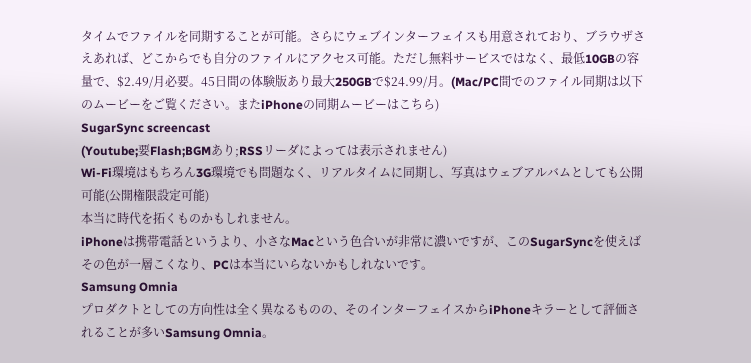タイムでファイルを同期することが可能。さらにウェブインターフェイスも用意されており、ブラウザさえあれば、どこからでも自分のファイルにアクセス可能。ただし無料サービスではなく、最低10GBの容量で、$2.49/月必要。45日間の体験版あり最大250GBで$24.99/月。(Mac/PC間でのファイル同期は以下のムービーをご覧ください。またiPhoneの同期ムービーはこちら)
SugarSync screencast
(Youtube;要Flash;BGMあり;RSSリーダによっては表示されません)
Wi-Fi環境はもちろん3G環境でも問題なく、リアルタイムに同期し、写真はウェブアルバムとしても公開可能(公開権限設定可能)
本当に時代を拓くものかもしれません。
iPhoneは携帯電話というより、小さなMacという色合いが非常に濃いですが、このSugarSyncを使えばその色が一層こくなり、PCは本当にいらないかもしれないです。
Samsung Omnia
プロダクトとしての方向性は全く異なるものの、そのインターフェイスからiPhoneキラーとして評価されることが多いSamsung Omnia。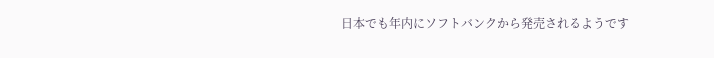日本でも年内にソフトバンクから発売されるようです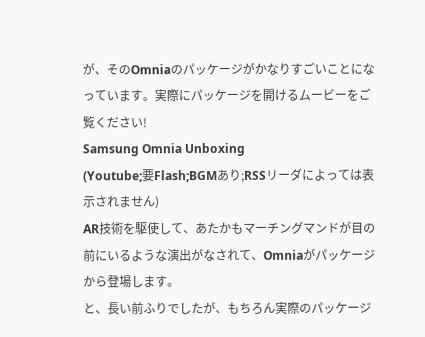が、そのOmniaのパッケージがかなりすごいことになっています。実際にパッケージを開けるムービーをご覧ください!
Samsung Omnia Unboxing
(Youtube;要Flash;BGMあり;RSSリーダによっては表示されません)
AR技術を駆使して、あたかもマーチングマンドが目の前にいるような演出がなされて、Omniaがパッケージから登場します。
と、長い前ふりでしたが、もちろん実際のパッケージ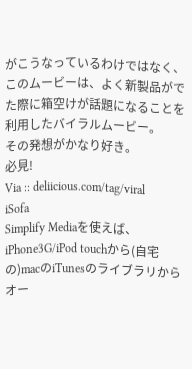がこうなっているわけではなく、このムービーは、よく新製品がでた際に箱空けが話題になることを利用したバイラルムービー。
その発想がかなり好き。
必見!
Via :: deliicious.com/tag/viral
iSofa
Simplify Mediaを使えば、iPhone3G/iPod touchから(自宅の)macのiTunesのライブラリからオー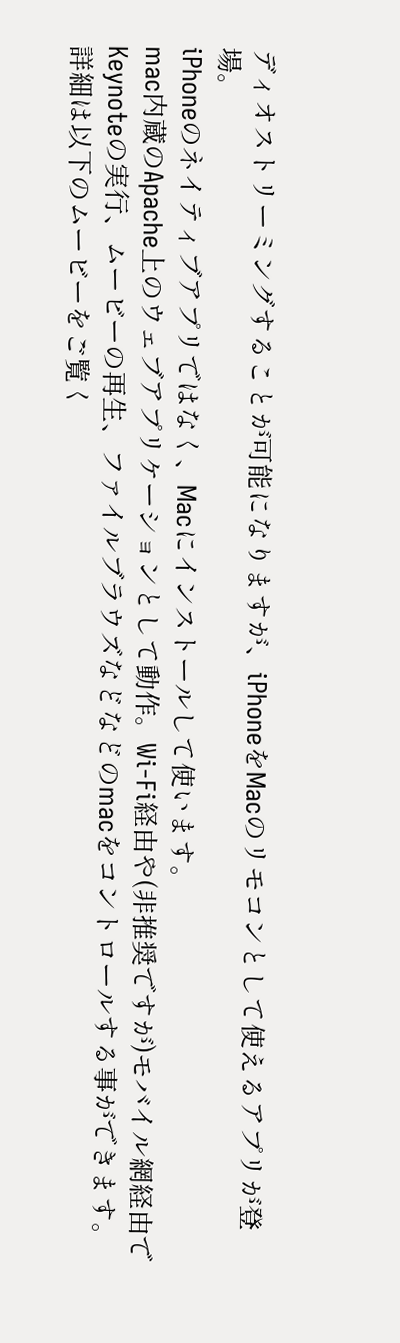ディオストリーミングすることが可能になりますが、iPhoneをMacのリモコンとして使えるアプリが登場。
iPhoneのネイティブアプリではなく、Macにインストールして使います。
mac内蔵のApache上のウェブアプリケーションとして動作。Wi-Fi経由や(非推奨ですが)モバイル網経由でKeynoteの実行、ムービーの再生、ファイルブラウズなどなどのmacをコントロールする事ができます。
詳細は以下のムービーをご覧く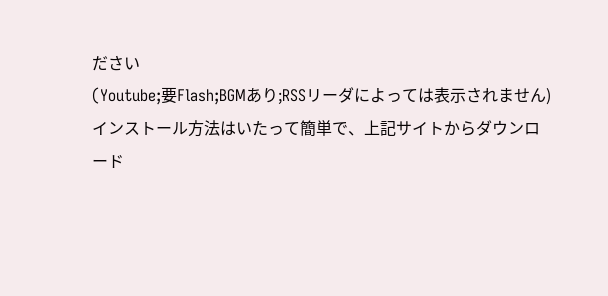ださい
(Youtube;要Flash;BGMあり;RSSリーダによっては表示されません)
インストール方法はいたって簡単で、上記サイトからダウンロード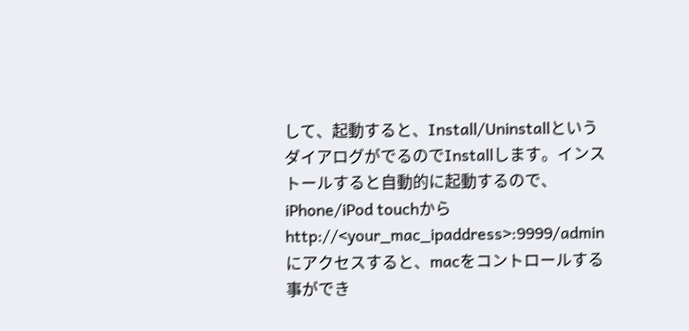して、起動すると、Install/UninstallというダイアログがでるのでInstallします。インストールすると自動的に起動するので、iPhone/iPod touchからhttp://<your_mac_ipaddress>:9999/admin にアクセスすると、macをコントロールする事ができ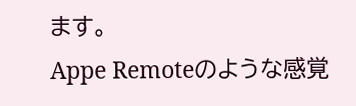ます。
Appe Remoteのような感覚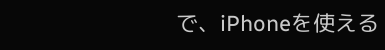で、iPhoneを使える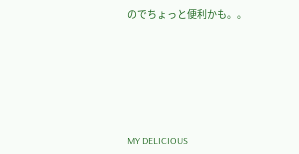のでちょっと便利かも。。






MY DELICIOUS